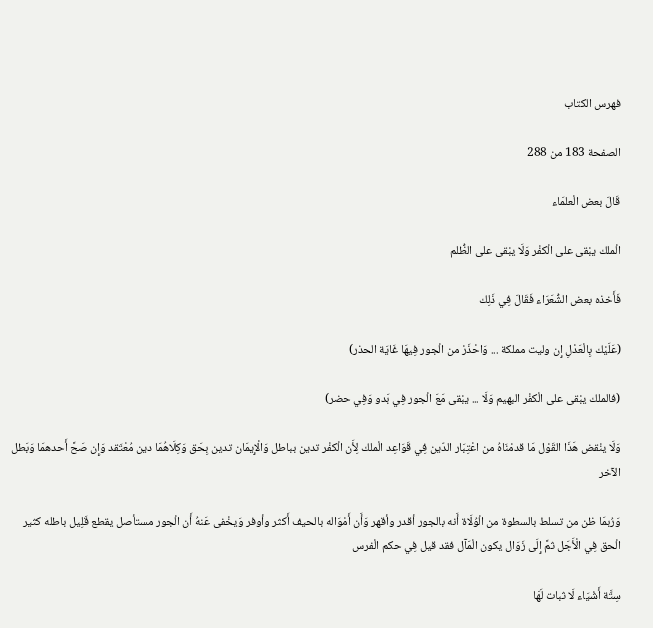فهرس الكتاب

الصفحة 183 من 288

قَالَ بعض الْعلمَاء

الْملك يبْقى على الْكفْر وَلَا يبْقى على الظُّلم

فَأَخذه بعض الشُّعَرَاء فَقَالَ فِي ذَلِك

(عَلَيْك بِالْعَدْلِ إِن وليت مملكة ... وَاحْذَرْ من الْجور فِيهَا غَايَة الحذر)

(فالملك يبْقى على الْكفْر البهيم وَلَا ... يبْقى مَعَ الْجور فِي بَدو وَفِي حضر)

وَلَا ينْقض هَذَا القَوْل مَا قدمْنَاهُ من اعْتِبَار الدّين فِي قَوَاعِد الْملك لِأَن الْكفْر تدين بباطل وَالْإِيمَان تدين بِحَق وَكِلَاهُمَا دين مُعْتَقد وَإِن صَحَّ أَحدهمَا وَبَطل الآخر

وَرُبمَا ظن من تسلط بالسطوة من الْوُلَاة أَنه بالجور أقدر وأقهر وَأَن أَمْوَاله بالحيف أَكثر وأوفر وَيخْفى عَنهُ أَن الْجور مستأصل يقطع قَلِيل باطله كثير الْحق فِي الْأَجَل ثمَّ إِلَى زَوَال يكون الْمَآل فقد قيل فِي حكم الْفرس

سِتَّة أَشْيَاء لَا ثبات لَهَا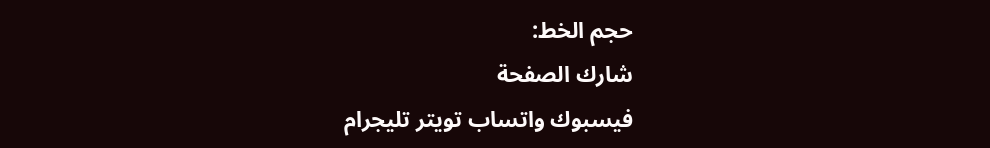حجم الخط:
شارك الصفحة
فيسبوك واتساب تويتر تليجرام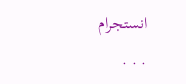انستجرام
. . .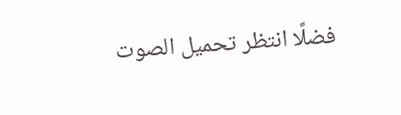فضلًا انتظر تحميل الصوت